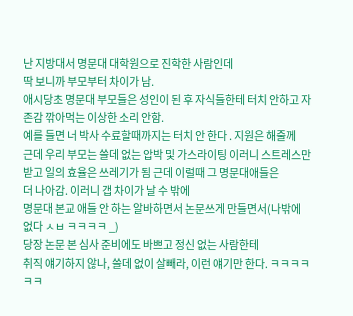난 지방대서 명문대 대학원으로 진학한 사람인데
딱 보니까 부모부터 차이가 남.
애시당초 명문대 부모들은 성인이 된 후 자식들한테 터치 안하고 자존감 깎아먹는 이상한 소리 안함.
예를 들면 너 박사 수료할때까지는 터치 안 한다 . 지원은 해줄께
근데 우리 부모는 쓸데 없는 압박 및 가스라이팅 이러니 스트레스만 받고 일의 효율은 쓰레기가 됨 근데 이럴때 그 명문대애들은
더 나아감. 이러니 갭 차이가 날 수 밖에
명문대 본교 애들 안 하는 알바하면서 논문쓰게 만들면서(나밖에 없다 ㅅㅂ ㅋㅋㅋㅋ _)
당장 논문 본 심사 준비에도 바쁘고 정신 없는 사람한테
취직 얘기하지 않나, 쓸데 없이 살빼라, 이런 얘기만 한다. ㅋㅋㅋㅋㅋㅋ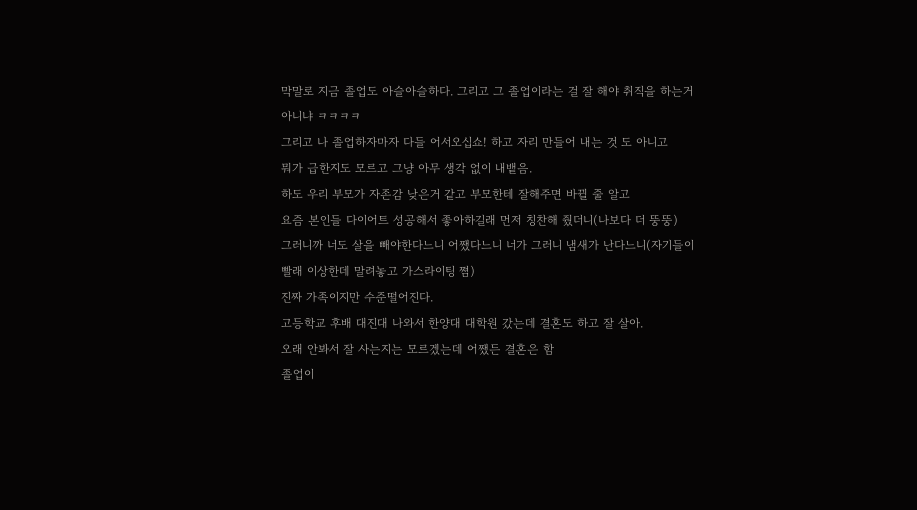막말로 지금 졸업도 아슬아슬하다. 그리고 그 졸업이라는 걸 잘 해야 취직을 하는거 아니냐 ㅋㅋㅋㅋ
그리고 나 졸업하자마자 다들 어서오십쇼! 하고 자리 만들어 내는 것 도 아니고
뭐가 급한지도 모르고 그냥 아무 생각 없이 내뱉음.
하도 우리 부모가 자존감 낮은거 같고 부모한테 잘해주면 바뀔 줄 알고
요즘 본인들 다이어트 성공해서 좋아하길래 먼저 칭찬해 줬더니(나보다 더 뚱뚱)
그러니까 너도 살을 빼야한다느니 어쨌다느니 너가 그러니 냄새가 난다느니(자기들이 빨래 이상한데 말려놓고 가스라이팅 쪔)
진짜 가족이지만 수준떨어진다.
고등학교 후배 대진대 나와서 한양대 대학원 갔는데 결혼도 하고 잘 살아.
오래 안봐서 잘 사는지는 모르겠는데 어쨌든 결혼은 함
졸업이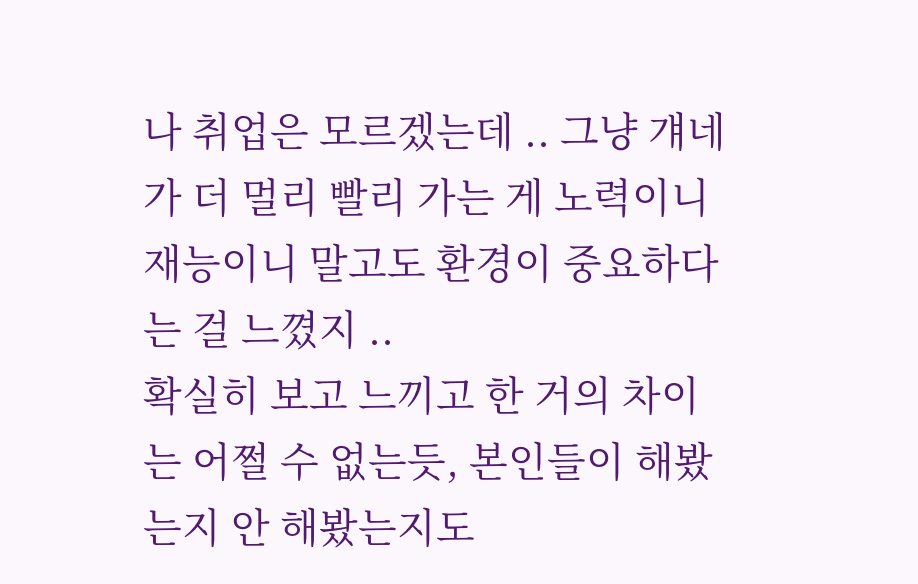나 취업은 모르겠는데 .. 그냥 걔네가 더 멀리 빨리 가는 게 노력이니 재능이니 말고도 환경이 중요하다는 걸 느꼈지 ..
확실히 보고 느끼고 한 거의 차이는 어쩔 수 없는듯, 본인들이 해봤는지 안 해봤는지도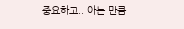중요하고.. 아는 만큼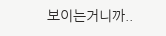보이는거니까..